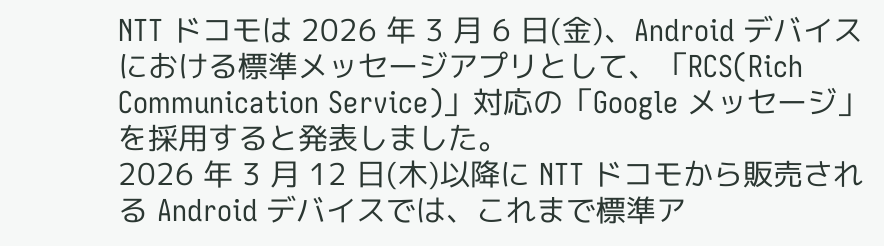NTT ドコモは 2026 年 3 月 6 日(金)、Android デバイスにおける標準メッセージアプリとして、「RCS(Rich Communication Service)」対応の「Google メッセージ」を採用すると発表しました。
2026 年 3 月 12 日(木)以降に NTT ドコモから販売される Android デバイスでは、これまで標準ア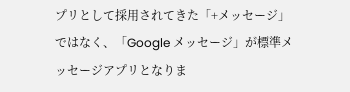プリとして採用されてきた「+メッセージ」ではなく、「Google メッセージ」が標準メッセージアプリとなりま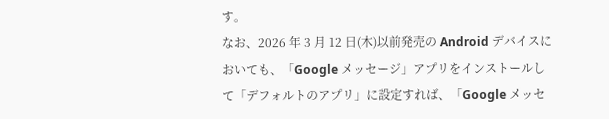す。
なお、2026 年 3 月 12 日(木)以前発売の Android デバイスにおいても、「Google メッセージ」アプリをインストールして「デフォルトのアプリ」に設定すれば、「Google メッセ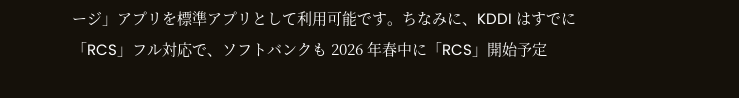ージ」アプリを標準アプリとして利用可能です。ちなみに、KDDI はすでに「RCS」フル対応で、ソフトバンクも 2026 年春中に「RCS」開始予定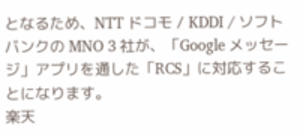となるため、NTT ドコモ / KDDI / ソフトバンクの MNO 3 社が、「Google メッセージ」アプリを通した「RCS」に対応することになります。
楽天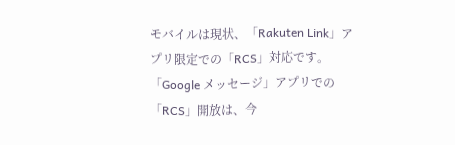モバイルは現状、「Rakuten Link」アプリ限定での「RCS」対応です。「Google メッセージ」アプリでの「RCS」開放は、今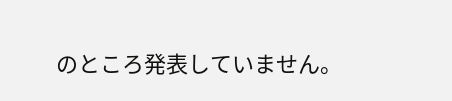のところ発表していません。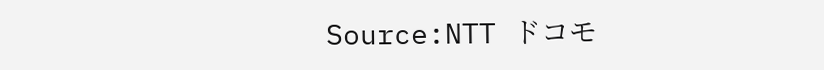Source:NTT ドコモ